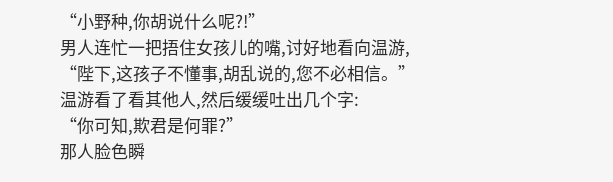“小野种,你胡说什么呢?!”
男人连忙一把捂住女孩儿的嘴,讨好地看向温游,
“陛下,这孩子不懂事,胡乱说的,您不必相信。”
温游看了看其他人,然后缓缓吐出几个字:
“你可知,欺君是何罪?”
那人脸色瞬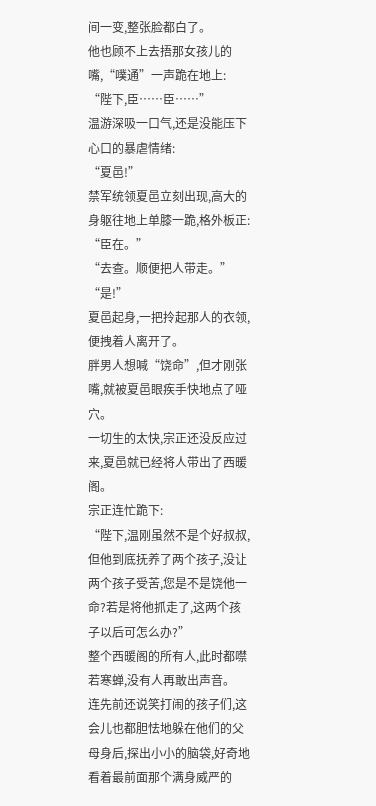间一变,整张脸都白了。
他也顾不上去捂那女孩儿的嘴,“噗通”一声跪在地上:
“陛下,臣……臣……”
温游深吸一口气,还是没能压下心口的暴虐情绪:
“夏邑!”
禁军统领夏邑立刻出现,高大的身躯往地上单膝一跪,格外板正:
“臣在。”
“去查。顺便把人带走。”
“是!”
夏邑起身,一把拎起那人的衣领,便拽着人离开了。
胖男人想喊“饶命”,但才刚张嘴,就被夏邑眼疾手快地点了哑穴。
一切生的太快,宗正还没反应过来,夏邑就已经将人带出了西暖阁。
宗正连忙跪下:
“陛下,温刚虽然不是个好叔叔,但他到底抚养了两个孩子,没让两个孩子受苦,您是不是饶他一命?若是将他抓走了,这两个孩子以后可怎么办?”
整个西暖阁的所有人,此时都噤若寒蝉,没有人再敢出声音。
连先前还说笑打闹的孩子们,这会儿也都胆怯地躲在他们的父母身后,探出小小的脑袋,好奇地看着最前面那个满身威严的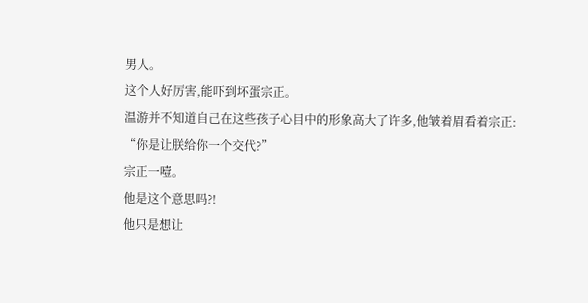男人。
这个人好厉害,能吓到坏蛋宗正。
温游并不知道自己在这些孩子心目中的形象高大了许多,他皱着眉看着宗正:
“你是让朕给你一个交代?”
宗正一噎。
他是这个意思吗?!
他只是想让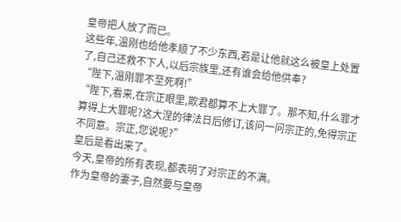皇帝把人放了而已。
这些年,温刚也给他孝顺了不少东西,若是让他就这么被皇上处置了,自己还救不下人,以后宗族里,还有谁会给他供奉?
“陛下,温刚罪不至死啊!”
“陛下,看来,在宗正眼里,欺君都算不上大罪了。那不知,什么罪才算得上大罪呢?这大涅的律法日后修订,该问一问宗正的,免得宗正不同意。宗正,您说呢?”
皇后是看出来了。
今天,皇帝的所有表现,都表明了对宗正的不满。
作为皇帝的妻子,自然要与皇帝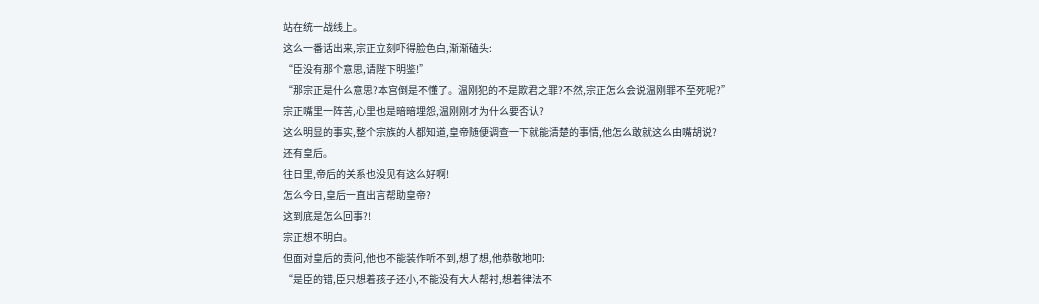站在统一战线上。
这么一番话出来,宗正立刻吓得脸色白,渐渐磕头:
“臣没有那个意思,请陛下明鉴!”
“那宗正是什么意思?本宫倒是不懂了。温刚犯的不是欺君之罪?不然,宗正怎么会说温刚罪不至死呢?”
宗正嘴里一阵苦,心里也是暗暗埋怨,温刚刚才为什么要否认?
这么明显的事实,整个宗族的人都知道,皇帝随便调查一下就能清楚的事情,他怎么敢就这么由嘴胡说?
还有皇后。
往日里,帝后的关系也没见有这么好啊!
怎么今日,皇后一直出言帮助皇帝?
这到底是怎么回事?!
宗正想不明白。
但面对皇后的责问,他也不能装作听不到,想了想,他恭敬地叩:
“是臣的错,臣只想着孩子还小,不能没有大人帮衬,想着律法不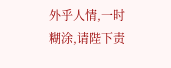外乎人情,一时糊涂,请陛下责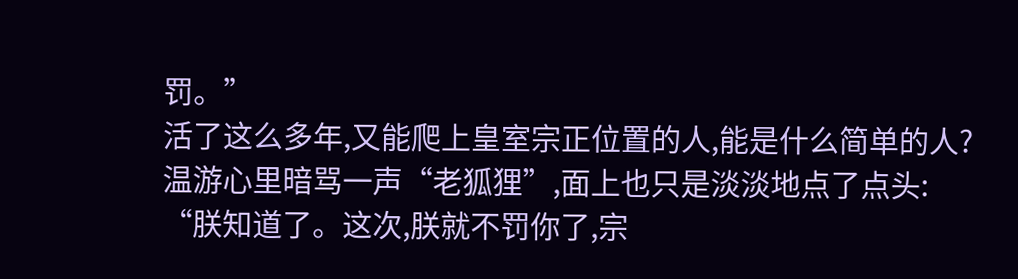罚。”
活了这么多年,又能爬上皇室宗正位置的人,能是什么简单的人?
温游心里暗骂一声“老狐狸”,面上也只是淡淡地点了点头:
“朕知道了。这次,朕就不罚你了,宗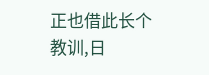正也借此长个教训,日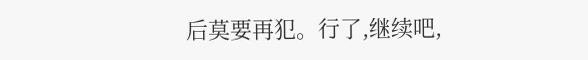后莫要再犯。行了,继续吧,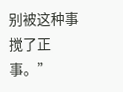别被这种事搅了正事。”